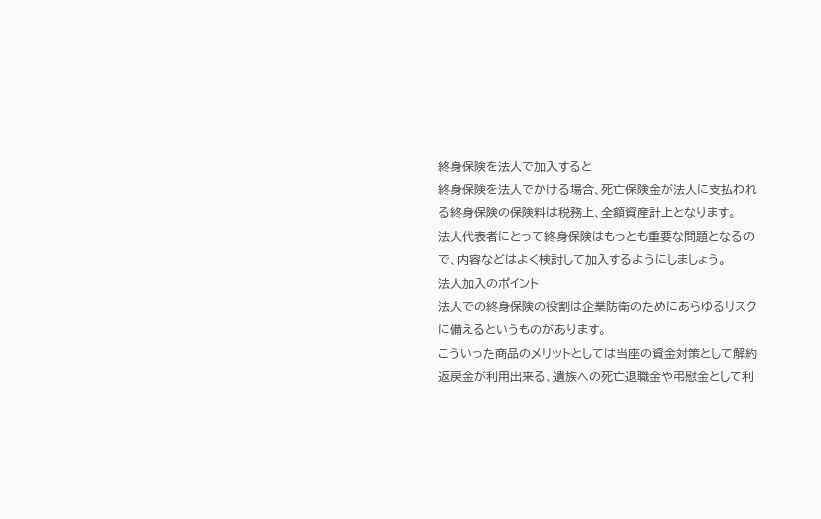終身保険を法人で加入すると
終身保険を法人でかける場合、死亡保険金が法人に支払われる終身保険の保険料は税務上、全額資産計上となります。
法人代表者にとって終身保険はもっとも重要な問題となるので、内容などはよく検討して加入するようにしましょう。
法人加入のポイント
法人での終身保険の役割は企業防衛のためにあらゆるリスクに備えるというものがあります。
こういった商品のメリットとしては当座の資金対策として解約返戻金が利用出来る、遺族への死亡退職金や弔慰金として利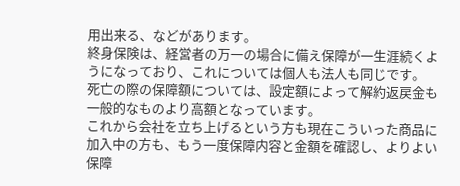用出来る、などがあります。
終身保険は、経営者の万一の場合に備え保障が一生涯続くようになっており、これについては個人も法人も同じです。
死亡の際の保障額については、設定額によって解約返戻金も一般的なものより高額となっています。
これから会社を立ち上げるという方も現在こういった商品に加入中の方も、もう一度保障内容と金額を確認し、よりよい保障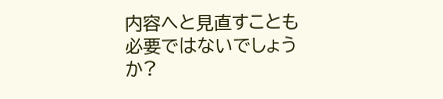内容へと見直すことも必要ではないでしょうか?